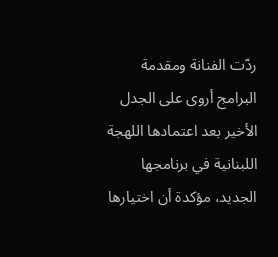ردّت الفنانة ومقدمة البرامج أروى على الجدل الأخير بعد اعتمادها اللهجة اللبنانية في برنامجها الجديد، مؤكدة أن اختيارها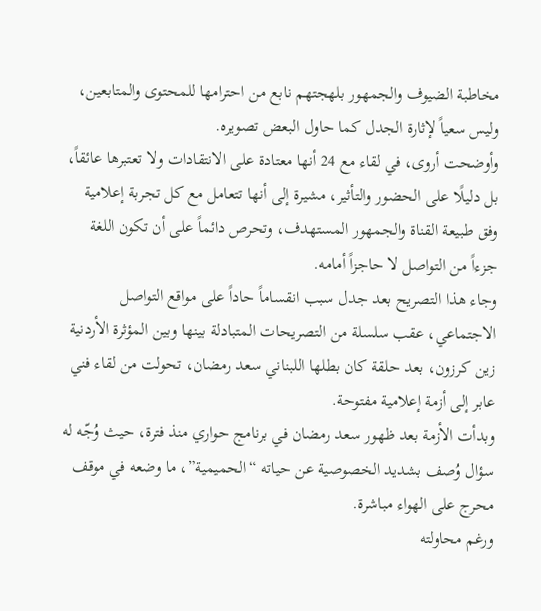مخاطبة الضيوف والجمهور بلهجتهم نابع من احترامها للمحتوى والمتابعين، وليس سعياً لإثارة الجدل كما حاول البعض تصويره.
وأوضحت أروى، في لقاء مع 24 أنها معتادة على الانتقادات ولا تعتبرها عائقاً، بل دليلًا على الحضور والتأثير، مشيرة إلى أنها تتعامل مع كل تجربة إعلامية وفق طبيعة القناة والجمهور المستهدف، وتحرص دائماً على أن تكون اللغة جزءاً من التواصل لا حاجزاً أمامه.
وجاء هذا التصريح بعد جدل سبب انقساماً حاداً على مواقع التواصل الاجتماعي، عقب سلسلة من التصريحات المتبادلة بينها وبين المؤثرة الأردنية زين كرزون، بعد حلقة كان بطلها اللبناني سعد رمضان، تحولت من لقاء فني عابر إلى أزمة إعلامية مفتوحة.
وبدأت الأزمة بعد ظهور سعد رمضان في برنامج حواري منذ فترة، حيث وُجّه له سؤال وُصف بشديد الخصوصية عن حياته “الحميمية”، ما وضعه في موقف محرج على الهواء مباشرة.
ورغم محاولته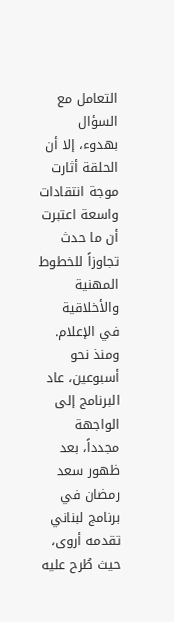التعامل مع السؤال بهدوء، إلا أن الحلقة أثارت موجة انتقادات واسعة اعتبرت أن ما حدث تجاوزاً للخطوط المهنية والأخلاقية في الإعلام.
ومنذ نحو أسبوعين، عاد البرنامج إلى الواجهة مجدداً، بعد ظهور سعد رمضان في برنامج لبناني تقدمه أروى، حيث طُرح عليه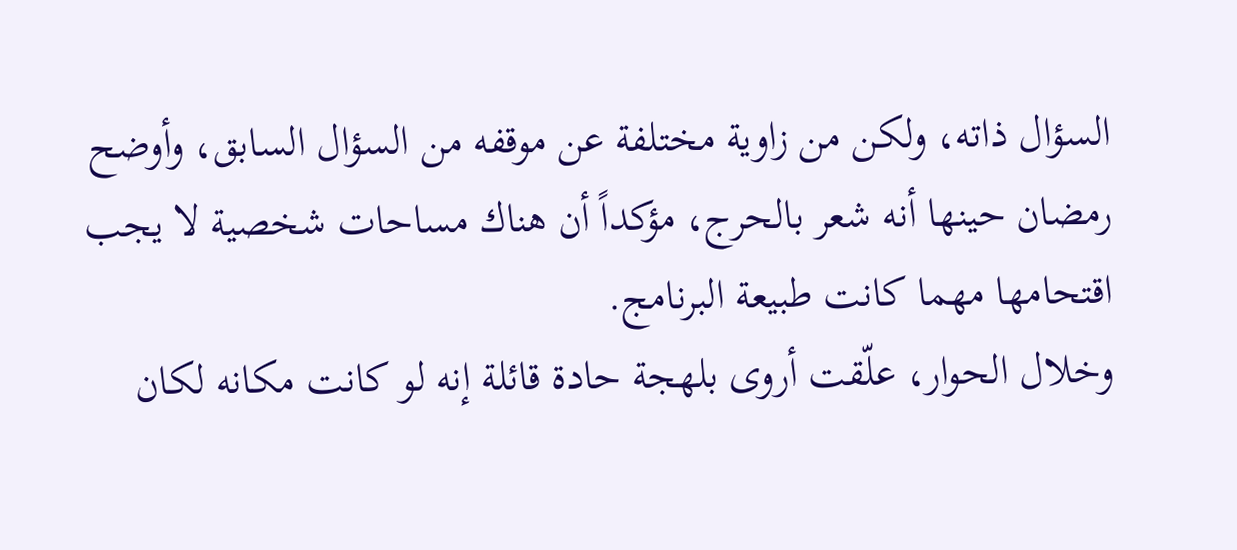السؤال ذاته، ولكن من زاوية مختلفة عن موقفه من السؤال السابق، وأوضح رمضان حينها أنه شعر بالحرج، مؤكداً أن هناك مساحات شخصية لا يجب اقتحامها مهما كانت طبيعة البرنامج.
وخلال الحوار، علّقت أروى بلهجة حادة قائلة إنه لو كانت مكانه لكان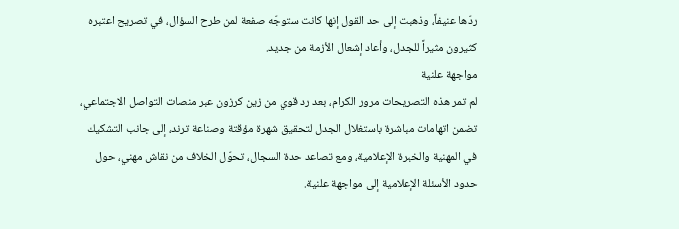ردّها عنيفاً، وذهبت إلى حد القول إنها كانت ستوجّه صفعة لمن طرح السؤال، في تصريح اعتبره كثيرون مثيراً للجدل، وأعاد إشعال الأزمة من جديد.
مواجهة علنية
لم تمر هذه التصريحات مرور الكرام، بعد رد قوي من زين كرزون عبر منصات التواصل الاجتماعي، تضمن اتهامات مباشرة باستغلال الجدل لتحقيق شهرة مؤقتة وصناعة ترند، إلى جانب التشكيك في المهنية والخبرة الإعلامية، ومع تصاعد حدة السجال، تحوّل الخلاف من نقاش مهني، حول حدود الأسئلة الإعلامية إلى مواجهة علنية.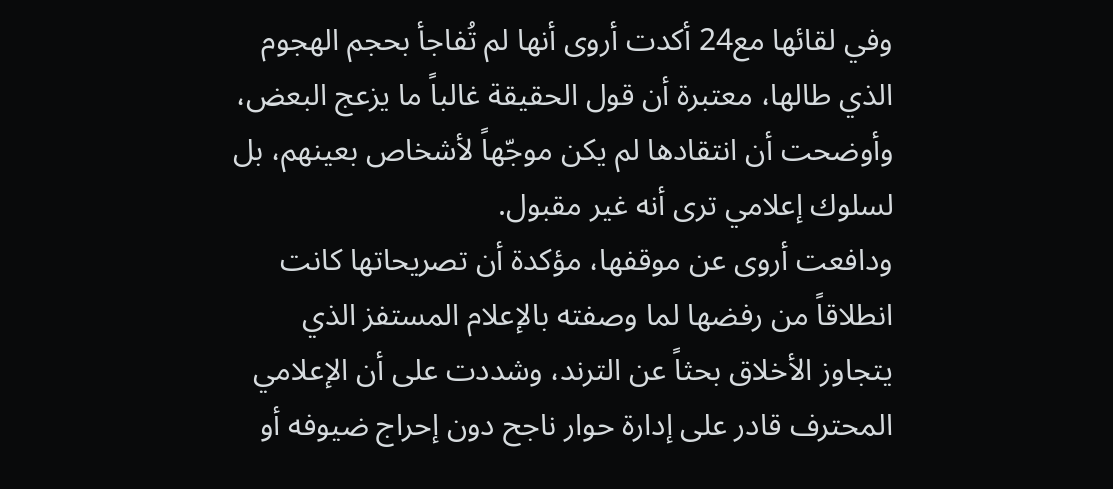وفي لقائها مع24 أكدت أروى أنها لم تُفاجأ بحجم الهجوم الذي طالها، معتبرة أن قول الحقيقة غالباً ما يزعج البعض، وأوضحت أن انتقادها لم يكن موجّهاً لأشخاص بعينهم، بل لسلوك إعلامي ترى أنه غير مقبول.
ودافعت أروى عن موقفها، مؤكدة أن تصريحاتها كانت انطلاقاً من رفضها لما وصفته بالإعلام المستفز الذي يتجاوز الأخلاق بحثاً عن الترند، وشددت على أن الإعلامي المحترف قادر على إدارة حوار ناجح دون إحراج ضيوفه أو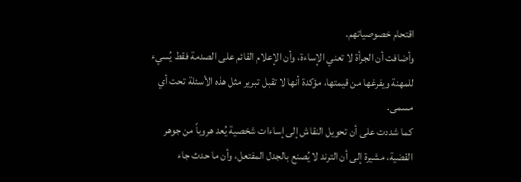اقتحام خصوصياتهم.
وأضافت أن الجرأة لا تعني الإساءة، وأن الإعلام القائم على الصدمة فقط يُسيء للمهنة ويفرغها من قيمتها، مؤكدة أنها لا تقبل تبرير مثل هذه الأسئلة تحت أي مسمى.
كما شددت على أن تحويل النقاش إلى إساءات شخصية يُعد هروباً من جوهر القضية، مشيرة إلى أن الترند لا يُصنع بالجدل المفتعل، وأن ما حدث جاء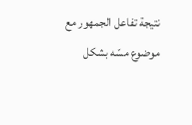نتيجة تفاعل الجمهور مع موضوع مسّه بشكل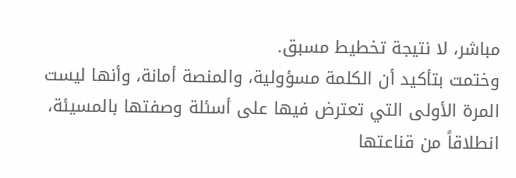مباشر، لا نتيجة تخطيط مسبق.
وختمت بتأكيد أن الكلمة مسؤولية، والمنصة أمانة، وأنها ليست المرة الأولى التي تعترض فيها على أسئلة وصفتها بالمسيئة، انطلاقاً من قناعتها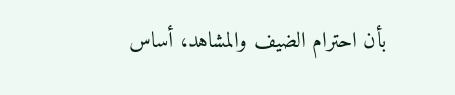بأن احترام الضيف والمشاهد، أساس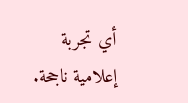أي تجربة إعلامية ناجحة.